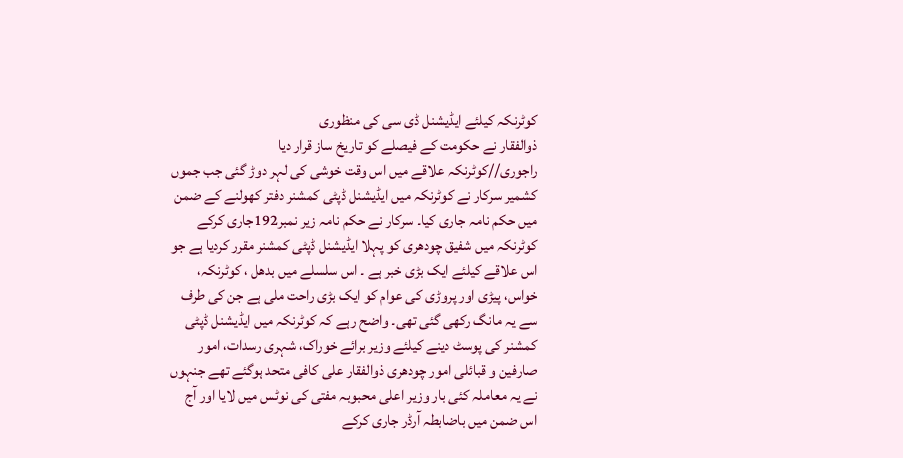کوٹرنکہ کیلئے ایڈیشنل ڈی سی کی منظوری
ذوالفقار نے حکومت کے فیصلے کو تاریخ ساز قرار دیا
راجوری//کوٹرنکہ علاقے میں اس وقت خوشی کی لہر دوڑ گئی جب جموں کشمیر سرکار نے کوٹرنکہ میں ایڈیشنل ڈپٹی کمشنر دفتر کھولنے کے ضمن میں حکم نامہ جاری کیا۔ سرکار نے حکم نامہ زیر نمبر192جاری کرکے کوٹرنکہ میں شفیق چودھری کو پہلا ایڈیشنل ڈپٹی کمشنر مقرر کردیا ہے جو اس علاقے کیلئے ایک بڑی خبر ہے ۔ اس سلسلے میں بدھل ، کوٹرنکہ، خواس، پیڑی اور پروڑی کی عوام کو ایک بڑی راحت ملی ہے جن کی طرف سے یہ مانگ رکھی گئی تھی۔ واضح رہے کہ کوٹرنکہ میں ایڈیشنل ڈپٹی کمشنر کی پوسٹ دینے کیلئے وزیر برائے خوراک، شہری رسدات، امور صارفین و قبائلی امور چودھری ذوالفقار علی کافی متحد ہوگئے تھے جنہوں نے یہ معاملہ کئی بار وزیر اعلی محبوبہ مفتی کی نوٹس میں لایا اور آج اس ضمن میں باضابطہ آرڈر جاری کرکے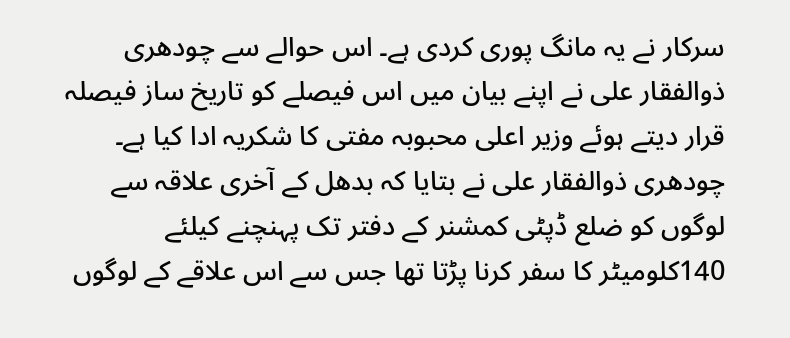سرکار نے یہ مانگ پوری کردی ہے۔ اس حوالے سے چودھری ذوالفقار علی نے اپنے بیان میں اس فیصلے کو تاریخ ساز فیصلہ قرار دیتے ہوئے وزیر اعلی محبوبہ مفتی کا شکریہ ادا کیا ہے۔ چودھری ذوالفقار علی نے بتایا کہ بدھل کے آخری علاقہ سے لوگوں کو ضلع ڈپٹی کمشنر کے دفتر تک پہنچنے کیلئے 140کلومیٹر کا سفر کرنا پڑتا تھا جس سے اس علاقے کے لوگوں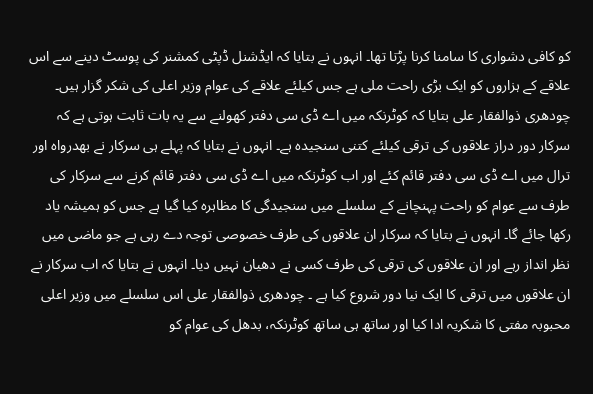کو کافی دشواری کا سامنا کرنا پڑتا تھا۔ انہوں نے بتایا کہ ایڈشنل ڈپٹی کمشنر کی پوسٹ دینے سے اس علاقے کے ہزاروں کو ایک بڑی راحت ملی ہے جس کیلئے علاقے کی عوام وزیر اعلی کی شکر گزار ہیں۔ چودھری ذوالفقار علی بتایا کہ کوٹرنکہ میں اے ڈی سی دفتر کھولنے سے یہ بات ثابت ہوتی ہے کہ سرکار دور دراز علاقوں کی ترقی کیلئے کتنی سنجیدہ ہے۔ انہوں نے بتایا کہ پہلے ہی سرکار نے بھدرواہ اور ترال میں اے ڈی سی دفتر قائم کئے اور اب کوٹرنکہ میں اے ڈی سی دفتر قائم کرنے سے سرکار کی طرف سے عوام کو راحت پہنچانے کے سلسلے میں سنجیدگی کا مظاہرہ کیا گیا ہے جس کو ہمیشہ یاد رکھا جائے گا۔ انہوں نے بتایا کہ سرکار ان علاقوں کی طرف خصوصی توجہ دے رہی ہے جو ماضی میں نظر انداز رہے اور ان علاقوں کی ترقی کی طرف کسی نے دھیان نہیں دیا۔ انہوں نے بتایا کہ اب سرکار نے ان علاقوں میں ترقی کا ایک نیا دور شروع کیا ہے ۔ چودھری ذوالفقار علی اس سلسلے میں وزیر اعلی محبوبہ مفتی کا شکریہ ادا کیا اور ساتھ ہی ساتھ کوٹرنکہ، بدھل کی عوام کو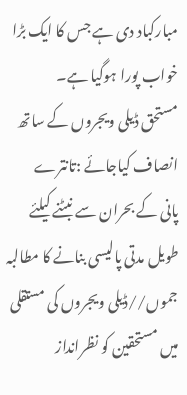مبارکباد دی ہے جس کا ایک بڑا خواب پورا ہوگیا ہے۔
مستحق ڈیلی ویجروں کے ساتھ انصاف کیاجائے :تانترے
پانی کے بحران سے نبٹنے کیلئے طویل مدتی پالیسی بنانے کا مطالبہ
جموں//ڈیلی ویجروں کی مستقلی میں مستحقین کو نظرانداز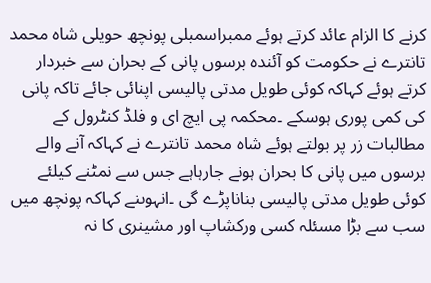کرنے کا الزام عائد کرتے ہوئے ممبراسمبلی پونچھ حویلی شاہ محمد تانترے نے حکومت کو آئندہ برسوں پانی کے بحران سے خبردار کرتے ہوئے کہاکہ کوئی طویل مدتی پالیسی اپنائی جائے تاکہ پانی کی کمی پوری ہوسکے ۔محکمہ پی ایچ ای و فلڈ کنٹرول کے مطالبات زر پر بولتے ہوئے شاہ محمد تانترے نے کہاکہ آنے والے برسوں میں پانی کا بحران ہونے جارہاہے جس سے نمٹنے کیلئے کوئی طویل مدتی پالیسی بناناپڑے گی ۔انہوںنے کہاکہ پونچھ میں سب سے بڑا مسئلہ کسی ورکشاپ اور مشینری کا نہ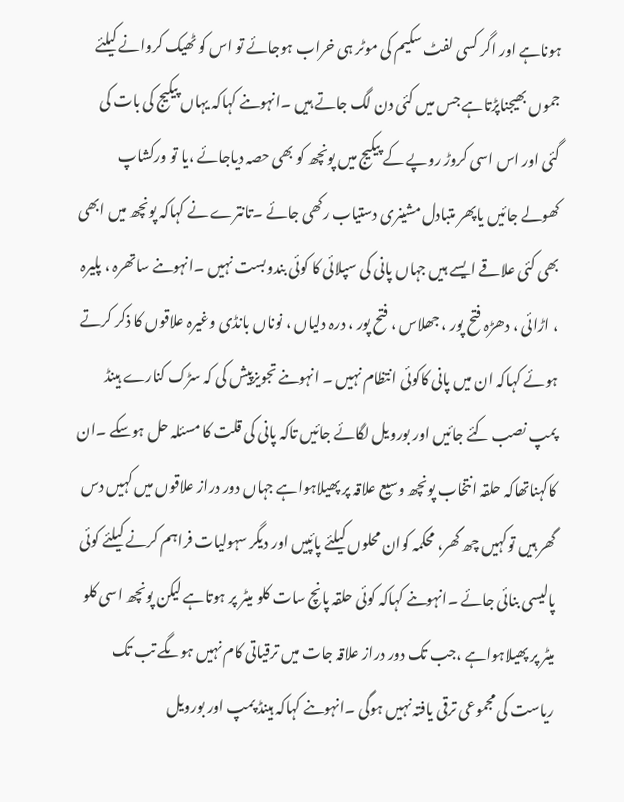ہوناہے اور اگر کسی لفٹ سکیم کی موٹر ہی خراب ہوجائے تو اس کو ٹھیک کروانے کیلئے جموں بھیجناپڑتاہے جس میں کئی دن لگ جاتے ہیں ۔انہوںنے کہاکہ یہاں پیکیج کی بات کی گئی اور اس اسی کروڑ روپے کے پیکیج میں پونچھ کو بھی حصہ دیاجائے ،یا تو ورکشاپ کھولے جائیں یاپھر متبادل مشینری دستیاب رکھی جائے ۔تانترے نے کہاکہ پونچھ میں ابھی بھی کئی علاقے ایسے ہیں جہاں پانی کی سپلائی کا کوئی بندوبست نہیں ۔انہوںنے ساتھرہ ، پلیرہ ، اڑائی ، دھڑہ فتح پور ، جھلاس ، فتح پور ، درہ دلیاں ، نوناں بانڈی وغیرہ علاقوں کا ذکر کرتے ہوئے کہاکہ ان میں پانی کاکوئی انتظام نہیں ۔ انہوںنے تجویزپیش کی کہ سڑک کنارے ہینڈ پمپ نصب کئے جائیں اور بورویل لگائے جائیں تاکہ پانی کی قلت کا مسئلہ حل ہوسکے ۔ان کاکہناتھاکہ حلقہ انتخاب پونچھ وسیع علاقہ پر پھیلاہواہے جہاں دور دراز علاقوں میں کہیں دس گھر ہیں توکہیں چھ گھر، محکمہ کوان محلوں کیلئے پائپیں اور دیگر سہولیات فراہم کرنے کیلئے کوئی پالیسی بنائی جائے ۔انہوںنے کہاکہ کوئی حلقہ پانچ سات کلو میٹر پر ہوتاہے لیکن پونچھ اسی کلو میٹر پر پھیلاہواہے ،جب تک دور دراز علاقہ جات میں ترقیاتی کام نہیں ہوںگے تب تک ریاست کی مجموعی ترقی یافتہ نہیں ہوگی ۔انہوںنے کہاکہ ہینڈ پمپ اور بورویل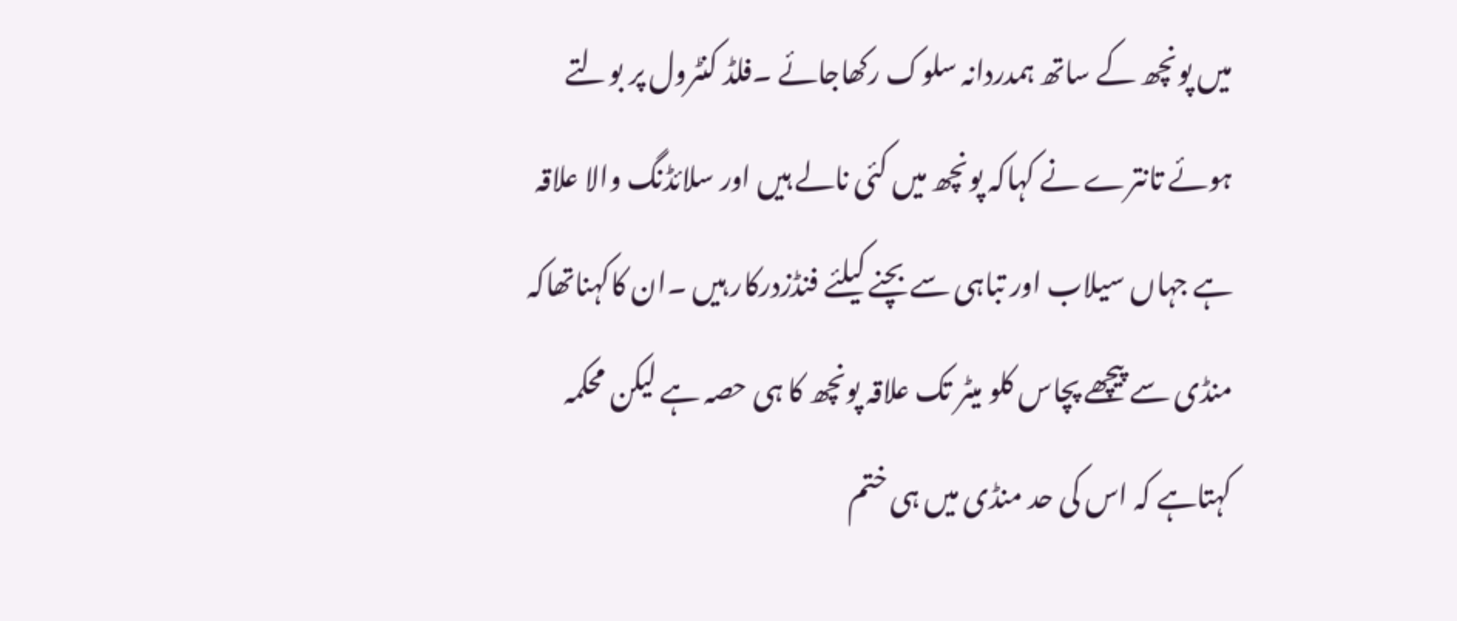میں پونچھ کے ساتھ ہمدردانہ سلوک رکھاجائے ۔فلڈ کنٹرول پر بولتے ہوئے تانترے نے کہاکہ پونچھ میں کئی نالے ہیں اور سلائڈنگ والا علاقہ ہے جہاں سیلاب اور تباہی سے بچنے کیلئے فنڈزدرکار ہیں ۔ان کاکہناتھاکہ منڈی سے پیچھے پچاس کلو میٹر تک علاقہ پونچھ کا ہی حصہ ہے لیکن محکمہ کہتاہے کہ اس کی حد منڈی میں ہی ختم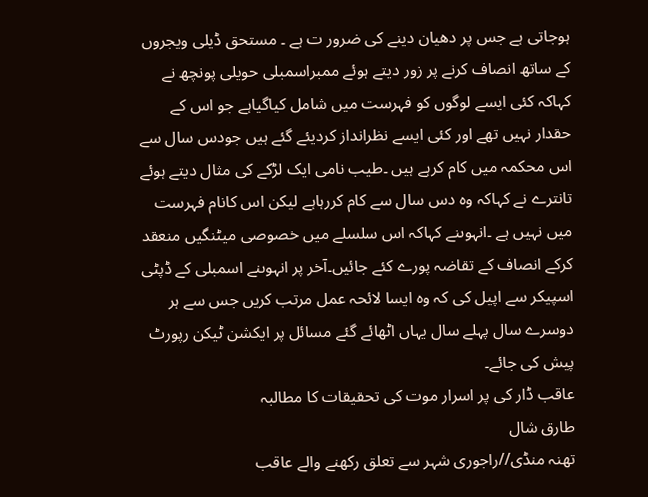ہوجاتی ہے جس پر دھیان دینے کی ضرور ت ہے ۔ مستحق ڈیلی ویجروں کے ساتھ انصاف کرنے پر زور دیتے ہوئے ممبراسمبلی حویلی پونچھ نے کہاکہ کئی ایسے لوگوں کو فہرست میں شامل کیاگیاہے جو اس کے حقدار نہیں تھے اور کئی ایسے نظرانداز کردیئے گئے ہیں جودس سال سے اس محکمہ میں کام کرہے ہیں ۔طیب نامی ایک لڑکے کی مثال دیتے ہوئے تانترے نے کہاکہ وہ دس سال سے کام کررہاہے لیکن اس کانام فہرست میں نہیں ہے ۔انہوںنے کہاکہ اس سلسلے میں خصوصی میٹنگیں منعقد کرکے انصاف کے تقاضہ پورے کئے جائیں۔آخر پر انہوںنے اسمبلی کے ڈپٹی اسپیکر سے اپیل کی کہ وہ ایسا لائحہ عمل مرتب کریں جس سے ہر دوسرے سال پہلے سال یہاں اٹھائے گئے مسائل پر ایکشن ٹیکن رپورٹ پیش کی جائے۔
عاقب ڈار کی پر اسرار موت کی تحقیقات کا مطالبہ
طارق شال
تھنہ منڈی//راجوری شہر سے تعلق رکھنے والے عاقب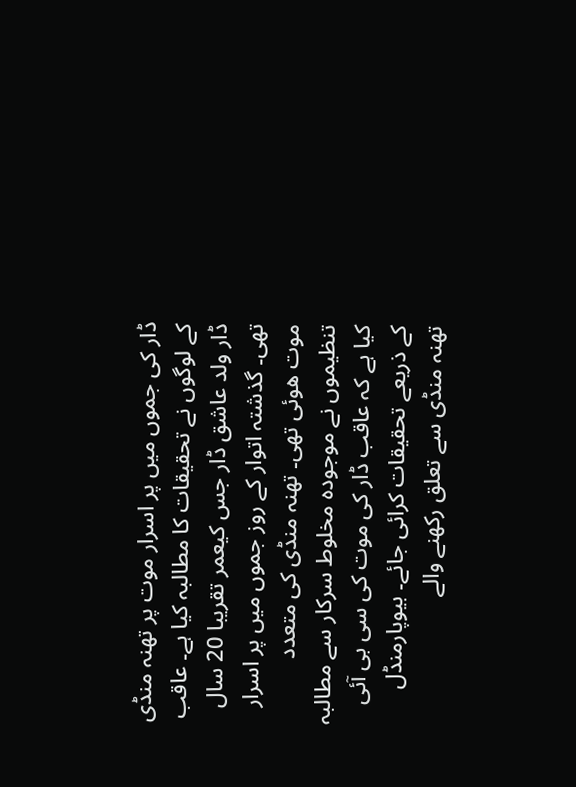ڈار کی جموں میں پر اسرار موت پر تھنہ منڈی کے لوگوں نے تحقیقات کا مطالبہ کیا ہے۔ عاقب ڈار ولد عاشق ڈار جس کیعمر تقریبا 20 سال تھی۔ گذشتہ اتوار کے روز جموں میں پر اسرار موت ھوئی تھی۔ تھنہ منڈی کی متعدد تنظیموں نے موجودہ مخلوط سرکار سے مطالبہ کیا ہے کہ عاقب ڈار کی موت کی سی بی آئی کے ذریعے تحقیقات کرائی جائے۔ بیوپارمنڈل تھنہ منڈی سے تعلق رکھنے والے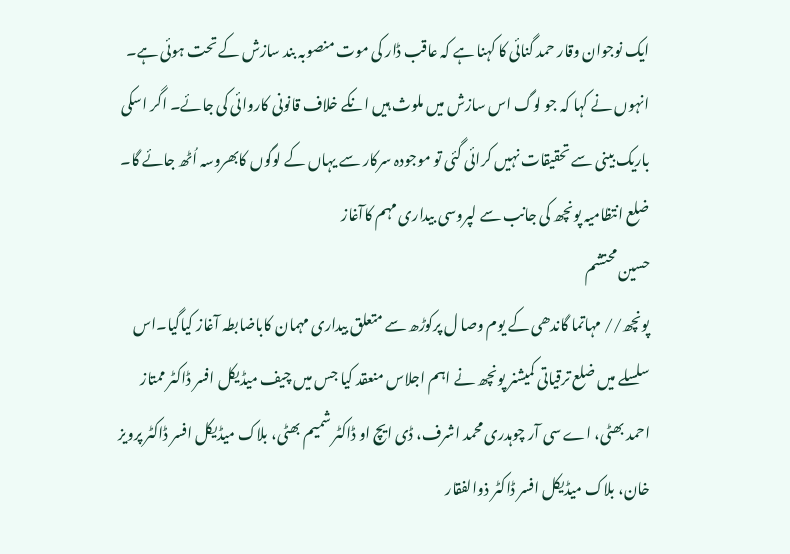ایک نوجوان وقار حمد گنائی کا کہنا ہے کہ عاقب ڈار کی موت منصوبہ بند سازش کے تحت ہوئی ہے۔ انہوں نے کہا کہ جو لوگ اس سازش میں ملوث ہیں انکے خلاف قانونی کاروائی کی جائے۔ اگر اسکی باریک بینی سے تحقیقات نہیں کرائی گئی تو موجودہ سرکار سے یہاں کے لوگوں کابھروسہ اُٹھ جائے گا۔
ضلع انتظامیہ پونچھ کی جانب سے لپروسی بیداری مہم کاآغاز
حسین محتشم
پونچھ// مہاتما گاندھی کے یوم وصا ل پرکوڑھ سے متعلق بیداری مہمان کاباضابطہ آغاز کیاگیا۔اس سلسلے میں ضلع ترقیاتی کمیشنر پونچھ نے اہم اجلاس منعقد کیا جس میں چیف میڈیکل افسر ڈاکٹر ممتاز احمد بھٹی، اے سی آر چوہدری محمد اشرف، ڈی ایچ او ڈاکٹر شمیم بھٹی، بلاک میڈیکل افسر ڈاکٹر پرویز خان، بلاک میڈیکل افسر ڈاکٹر ذوالفقار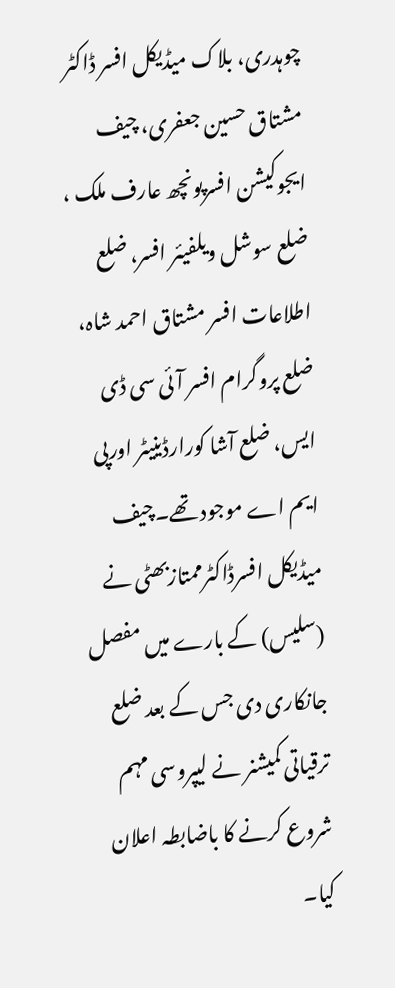چوہدری، بلاک میڈیکل افسر ڈاکٹر مشتاق حسین جعفری، چیف ایجوکیشن افسرپونچھ عارف ملک ، ضلع سوشل ویلفیئر افسر، ضلع اطلاعات افسر مشتاق احمد شاہ، ضلع پروگرام افسر آئی سی ڈی ایس، ضلع آشا کورارڈینیٹر اورپی ایم اے موجود تھے۔چیف میڈیکل افسرڈاکٹرممتازبھٹی نے (سلیس) کے بارے میں مفصل جانکاری دی جس کے بعد ضلع ترقیاتی کمیشنر نے لیپروسی مہم شروع کرنے کا باضابطہ اعلان کیا۔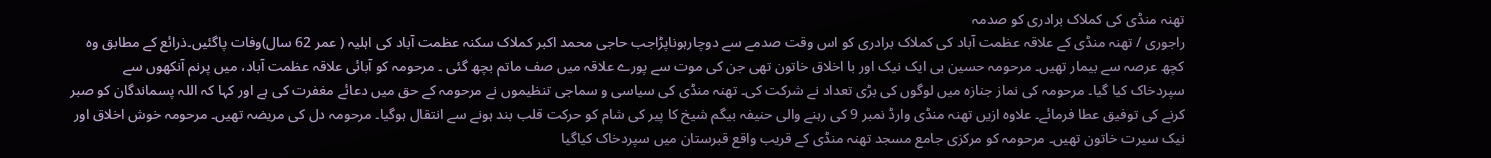تھنہ منڈی کی کملاک برادری کو صدمہ
راجوری / تھنہ منڈی کے علاقہ عظمت آباد کی کملاک برادری کو اس وقت صدمے سے دوچارہوناپڑاجب حاجی محمد اکبر کملاک سکنہ عظمت آباد کی اہلیہ ( عمر 62 سال)وفات پاگئیں۔ذرائع کے مطابق وہ کچھ عرصہ سے بیمار تھیں۔ مرحومہ حسین بی ایک نیک اور با اخلاق خاتون تھی جن کی موت سے پورے علاقہ میں صف ماتم بچھ گئی ۔ مرحومہ کو آبائی علاقہ عظمت آباد، میں پرنم آنکھوں سے سپردخاک کیا گیا۔ مرحومہ کی نماز جنازہ میں لوگوں کی بڑی تعداد نے شرکت کی۔ تھنہ منڈی کی سیاسی و سماجی تنظیموں نے مرحومہ کے حق میں دعائے مغفرت کی ہے اور کہا کہ اللہ پسماندگان کو صبر کرنے کی توفیق عطا فرمائے۔ علاوہ ازیں تھنہ منڈی وارڈ نمبر 9 کی رہنے والی حنیفہ بیگم شیخ کا پیر کی شام کو حرکت قلب بند ہونے سے انتقال ہوگیا۔ مرحومہ دل کی مریضہ تھیں۔ مرحومہ خوش اخلاق اور نیک سیرت خاتون تھیں۔ مرحومہ کو مرکزی جامع مسجد تھنہ منڈی کے قریب واقع قبرستان میں سپردخاک کیاگیا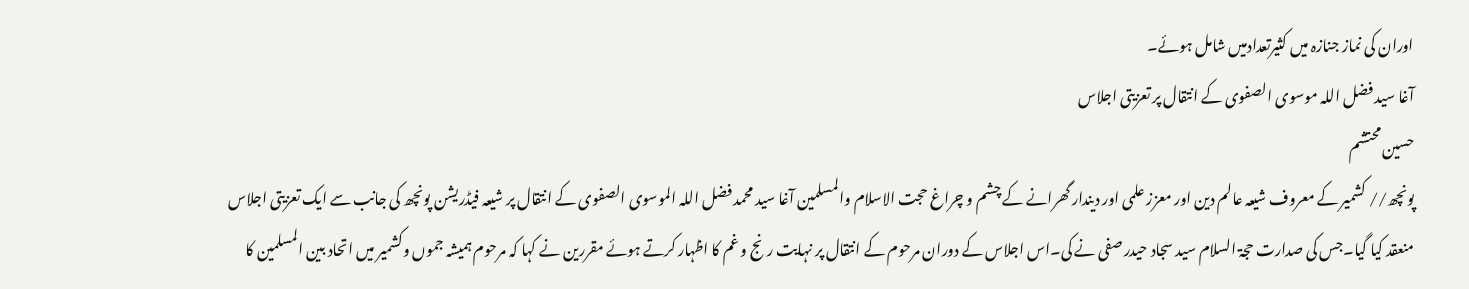اوران کی نماز جنازہ میں کثیرتعدادمیں شامل ہوئے۔
آغا سید فضل اللہ موسوی الصفوی کے انتقال پر تعزیتی اجلاس
حسین محتشم
پونچھ// کشمیر کے معروف شیعہ عالم دین اور معزز علمی اور دیندار گھرانے کے چشم و چراغ حجت الاسلام والمسلمین آغا سید محمد فضل اللہ الموسوی الصفوی کے انتقال پر شیعہ فیڈریشن پونچھ کی جانب سے ایک تعزیتی اجلاس منعقد کیا گیا۔جس کی صدارت حجۃ السلام سید سجاد حیدر صفی نے کی۔اس اجلاس کے دوران مرحوم کے انتقال پر نہایت رنج و غم کا اظہار کرتے ہوئے مقررین نے کہا کہ مرحوم ہمیشہ جموں وکشمیر میں اتحاد بین المسلمین کا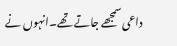داعی سمجھے جاتے تھے۔انہوں نے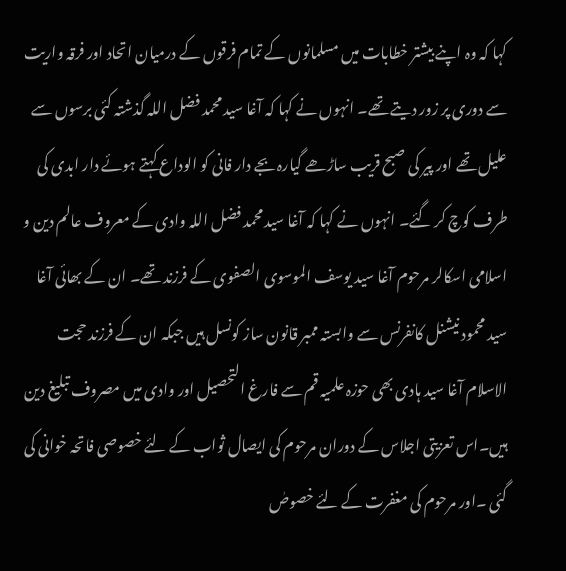کہا کہ وہ اپنے بیشتر خطابات میں مسلمانوں کے تمام فرقوں کے درمیان اتحاد اور فرقہ واریت سے دوری پر زور دیتے تھے۔ انہوں نے کہا کہ آغا سید محمد فضل اللہ گذشتہ کئی برسوں سے علیل تھے اور پیر کی صبح قریب ساڑھے گیارہ بجے دار فانی کو الوداع کہتے ہوئے دار ابدی کی طرف کوچ کر گئے۔ انہوں نے کہا کہ آغا سید محمد فضل اللہ وادی کے معروف عالم دین و اسلامی اسکالر مرحوم آغا سید یوسف الموسوی الصفوی کے فرزند تھے۔ ان کے بھائی آغا سید محمود نیشنل کانفرنس سے وابستہ ممبر قانون ساز کونسل ہیں جبکہ ان کے فرزند حجت الاسلام آغا سید ہادی بھی حوزہ علمیہ قم سے فارغ التحصیل اور وادی میں مصروف تبلیغ دین ہیں۔اس تعزیتی اجلاس کے دوران مرحوم کی ایصال ثواب کے لئے خصوصی فاتحہ خوانی کی گئی ۔اور مرحوم کی مغفرت کے لئے خصوصٰ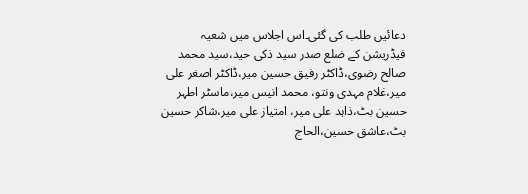دعائیں طلب کی گئی۔اس اجلاس میں شعیہ فیڈریشن کے ضلع صدر سید ذکی حید،سید محمد صالح رضوی،ڈاکٹر رفیق حسین میر،ڈاکٹر اصغر علی میر،غلام مہدی ونتو، محمد انیس میر،ماسٹر اطہر حسین بٹ،ذاہد علی میر، امتیاز علی میر،شاکر حسین بٹ،عاشق حسین،الحاج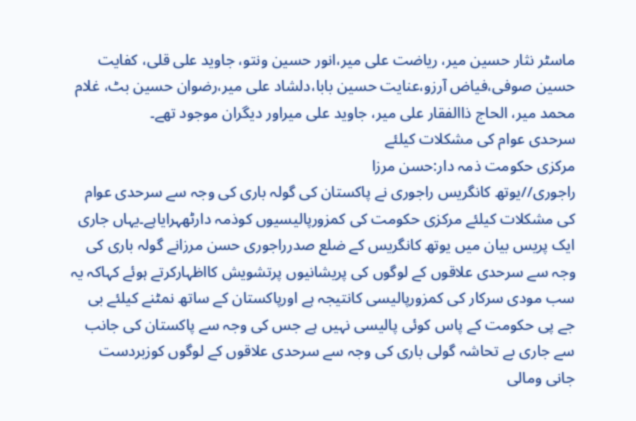ماسٹر نثار حسین میر، ریاضت علی میر،انور حسین ونتو، جاوید علی قلی، کفایت حسین صوفی،فیاض آرزو،عنایت حسین بابا،دلشاد علی میر،رضوان حسین بٹ، غلام محمد میر، الحاج ذاالفقار علی میر، جاوید علی میراور دیگران موجود تھے۔
سرحدی عوام کی مشکلات کیلئے
مرکزی حکومت ذمہ دار:حسن مرزا
راجوری//یوتھ کانگریس راجوری نے پاکستان کی گولہ باری کی وجہ سے سرحدی عوام کی مشکلات کیلئے مرکزی حکومت کی کمزورپالیسیوں کوذمہ دارٹھہرایاہے۔یہاں جاری ایک پریس بیان میں یوتھ کانگریس کے ضلع صدرراجوری حسن مرزانے گولہ باری کی وجہ سے سرحدی علاقوں کے لوگوں کی پریشانیوں پرتشویش کااظہارکرتے ہوئے کہاکہ یہ سب مودی سرکار کی کمزورپالیسی کانتیجہ ہے اورپاکستان کے ساتھ نمٹنے کیلئے بی جے پی حکومت کے پاس کوئی پالیسی نہیں ہے جس کی وجہ سے پاکستان کی جانب سے جاری بے تحاشہ گولی باری کی وجہ سے سرحدی علاقوں کے لوگوں کوزبردست جانی ومالی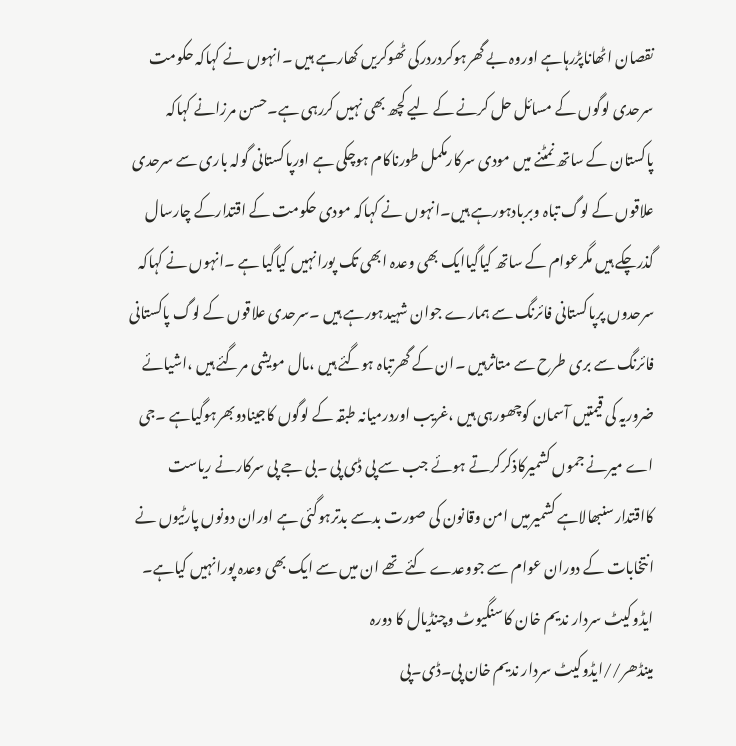نقصان اٹھاناپڑرہاہے اوروہ بے گھرہوکردردرکی ٹھوکریں کھارہے ہیں ۔انہوں نے کہاکہ حکومت سرحدی لوگوں کے مسائل حل کرنے کے لیے کچھ بھی نہیں کررہی ہے۔حسن مرزانے کہاکہ پاکستان کے ساتھ نمٹنے میں مودی سرکارمکمل طورناکام ہوچکی ہے اورپاکستانی گولہ باری سے سرحدی علاقوں کے لوگ تباہ وبربادہورہے ہیں۔انہوں نے کہاکہ مودی حکومت کے اقتدارکے چارسال گذرچکے ہیں مگرعوام کے ساتھ کیاگیاایک بھی وعدہ ابھی تک پورانہیں کیاگیا ہے ۔انہوں نے کہاکہ سرحدوں پرپاکستانی فائرنگ سے ہمارے جوان شہیدہورہے ہیں ۔سرحدی علاقوں کے لوگ پاکستانی فائرنگ سے بری طرح سے متاثرہیں ۔ان کے گھرتباہ ہوگئے ہیں ،مال مویشی مرگئے ہیں ،اشیائے ضروریہ کی قیمتیں آسمان کوچھورہی ہیں ،غریب اوردرمیانہ طبقہ کے لوگوں کاجینادوبھرہوگیاہے ۔جی اے میرنے جموں کشمیرکاذکرکرتے ہوئے جب سے پی ڈی پی ۔بی جے پی سرکارنے ریاست کااقتدارسنبھالاہے کشمیرمیں امن وقانون کی صورت بدسے بدترہوگئی ہے اوران دونوں پارٹیوں نے انتخابات کے دوران عوام سے جووعدے کئے تھے ان میں سے ایک بھی وعدہ پورانہیں کیاہے۔
ایڈوکیٹ سردار ندیم خان کاسنگیوٹ وچنڈیال کا دورہ
مینڈھر//ایڈوکیٹ سردار ندیم خان پی۔ڈی۔پی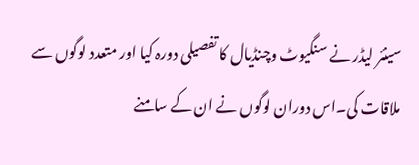سینئر لیڈر نے سنگیوٹ وچنڈیال کا تفصیلی دورہ کیا اور متعدد لوگوں سے ملاقات کی۔اس دوران لوگوں نے ان کے سامنے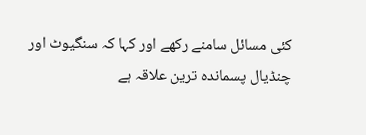کئی مسائل سامنے رکھے اور کہا کہ سنگیوٹ اور چنڈیال پسماندہ ترین علاقہ ہے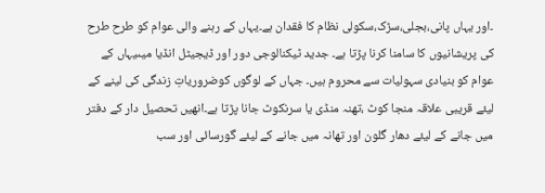۔اور یہاں پانی،بجلی،سڑک،سکولی نظام کا فقدان ہے۔یہاں کے رہنے والی عوام کو طرح طرح کی پریشانیوں کا سامنا کرنا پڑتا ہے۔ جدید ٹیکنالوجی دور اور ڈیجیٹل انڈیا میںیہاں کے عوام کو بنیادی سہولیات سے محروم ہیں۔ جہاں کے لوگوں کوضروریاتِ زندگی کی لینے کے لیئے قریبی علاقہ منجا کوٹ ،تھنہ منڈی یا سرنکوٹ جانا پڑتا ہے۔انھیں تحصیل دار کے دفتر میں جانے کے لیئے دھار گلون اور تھانہ میں جانے کے لیئے گورسائی اور سب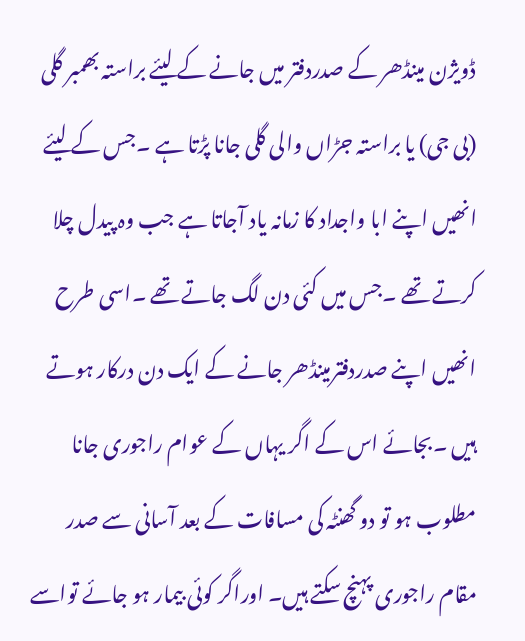ڈویژن مینڈھر کے صدردفتر میں جانے کے لیئے براستہ بھمبر گلی (بی جی) یا براستہ جڑاں والی گلی جانا پڑتا ہے ۔جس کے لیئے انھیں اپنے ابا واجداد کا زمانہ یاد آجاتا ہے جب وہ پیدل چلا کرتے تھے ۔جس میں کئی دن لگ جاتے تھے ۔اسی طرح انھیں اپنے صدردفترمینڈھر جانے کے ایک دن درکار ہوتے ہیں ۔بجائے اس کے اگر یہاں کے عوام راجوری جانا مطلوب ہو تو دو گھنٹہ کی مسافات کے بعد آسانی سے صدر مقام راجوری پہنچ سکتے ہیں۔ اوراگر کوئی بیمار ہو جائے تواسے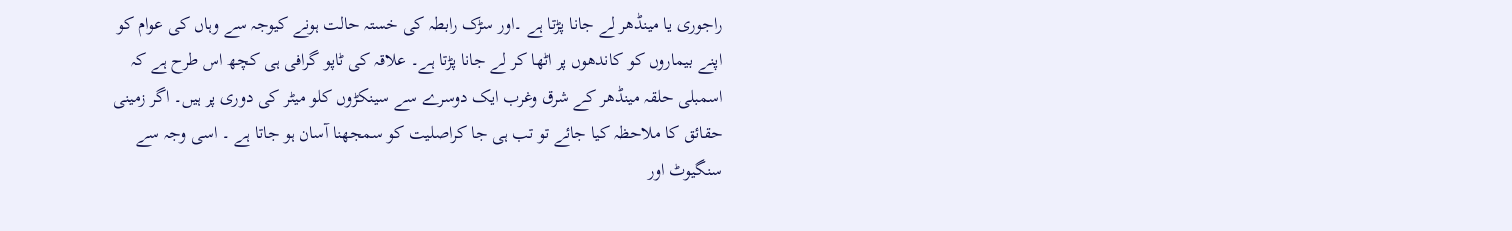راجوری یا مینڈھر لے جانا پڑتا ہے ۔اور سڑک رابطہ کی خستہ حالت ہونے کیوجہ سے وہاں کی عوام کو اپنے بیماروں کو کاندھوں پر اٹھا کر لے جانا پڑتا ہے۔ علاقہ کی ٹاپو گرافی ہی کچھ اس طرح ہے کہ اسمبلی حلقہ مینڈھر کے شرق وغرب ایک دوسرے سے سینکڑوں کلو میٹر کی دوری پر ہیں۔ اگر زمینی حقائق کا ملاحظہ کیا جائے تو تب ہی جا کراصلیت کو سمجھنا آسان ہو جاتا ہے ۔ اسی وجہ سے سنگیوٹ اور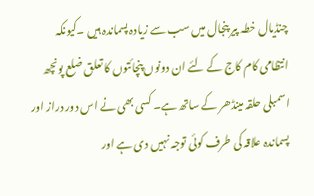چنڈیال خطہ پیر پنجال میں سب سے زیادہ پسماندہ ہیں ۔کیونکہ انتظامی کام کاج کے لئے ان دونوں پنچائتوں کا تعلق ضلع پونچھ اسمبلی حلقہ مینڈھر کے ساتھ ہے۔ کسی بھی نے اس دور دراز اور پسماندہ علاقہ کی طرف کوئی توجہ نہیں دی ہے اور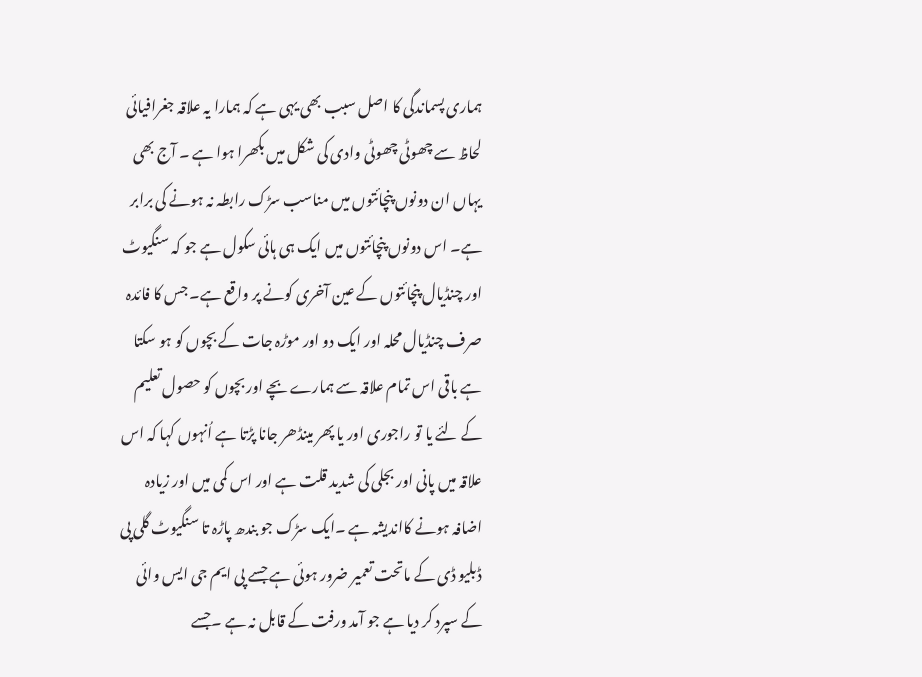ہماری پسماندگی کا اصل سبب بھی یہی ہے کہ ہمارا یہ علاقہ جغرافیائی لحاظ سے چھوٹی چھوٹی وادی کی شکل میں بکھرا ہوا ہے ۔ آج بھی یہاں ان دونوں پنچائتوں میں مناسب سڑک رابطہ نہ ہونے کی برابر ہے۔ اس دونوں پنچائتوں میں ایک ہی ہائی سکول ہے جو کہ سنگیوٹ اور چنڈیال پنچائتوں کے عین آخری کونے پر واقع ہے۔ جس کا فائدہ صرف چنڈیال محلہ اور ایک دو اور موڑہ جات کے بچوں کو ہو سکتا ہے باقی اس تمام علاقہ سے ہمارے بچے اور بچوں کو حصول تعلیم کے لئے یا تو راجوری اور یا پھر مینڈھر جانا پڑتا ہے اُنہوں کہا کہ اس علاقہ میں پانی اور بجلی کی شدید قلت ہے اور اس کمی میں اور زیادہ اضافہ ہونے کااندیشہ ہے ۔ایک سڑک جو بندھ پاڑہ تا سنگیوٹ گلی پی ڈبلیو ڈی کے ماتحت تعمیر ضرور ہوئی ہے جسے پی ایم جی ایس وائی کے سپرد کر دیا ہے جو آمد ورفت کے قابل نہ ہے ۔جسے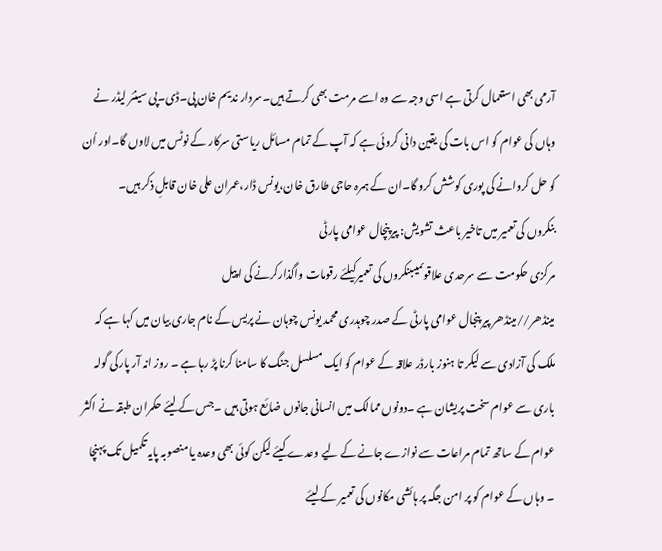آرمی بھی استعمال کرتی ہے اسی وجہ سے وہ اسے مرمت بھی کرتے ہیں۔سردار ندیم خان پی۔ڈی۔پی سینئر لیڈر نے وہاں کی عوام کو اس بات کی یقین دانی کروئی ہے کہ آپ کے تمام مسائل ریاستی سرکار کے نوٹس میں لاوں گا۔اور اُن کو حل کروانے کی پوری کوشش کرو گا۔ان کے ہمرہ حاجی طارق خان،یونس ڈار،عمران علی خان قابلِ ذکر ہیں۔
بنکروں کی تعمیر میں تاخیر باعث تشویش: پیرپنچال عوامی پارٹی
مرکزی حکومت سے سرحدی علاقوںمیںبنکروں کی تعمیرکیلئے رقومات واگذارکرنے کی اپیل
مینڈھر//مینڈھر پیر پنجال عوامی پارٹی کے صدر چوہدری محمد یونس چوہان نے پریس کے نام جاری بیان میں کہا ہے کہ ملک کی آزادی سے لیکر تا ہنوز بارڈر علاقہ کے عوام کو ایک مسلسل جنگ کا سامنا کرنا پڑ رہا ہے ۔ روز انہ آر پارکی گولہ باری سے عوام سخت پریشان ہے ۔دونوں ممالک میں انسانی جانوں ضائع ہوتی ہیں ۔جس کے لیئے حکمران طبقہ نے اکثر عوام کے ساتھ تمام مراعات سے نوازے جانے کے لیے وعدے کیئے لیکن کوئی بھی وعدہ یا منصوبہ پایہ تکمیل تک پہنچا ۔ وہاں کے عوام کو پر امن جگہ پر ہائشی مکانوں کی تعمیر کے لیئے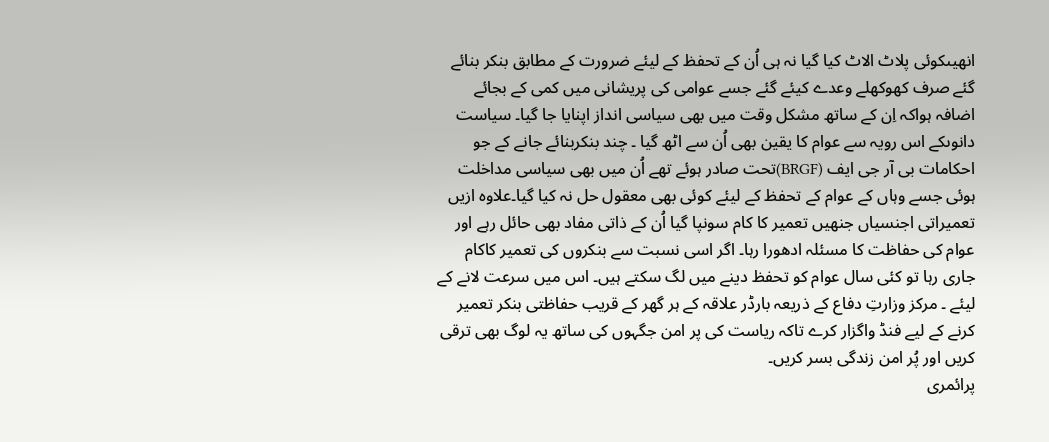انھیںکوئی پلاٹ الاٹ کیا گیا نہ ہی اُن کے تحفظ کے لیئے ضرورت کے مطابق بنکر بنائے گئے صرف کھوکھلے وعدے کیئے گئے جسے عوامی کی پریشانی میں کمی کے بجائے اضافہ ہواکہ اِن کے ساتھ مشکل وقت میں بھی سیاسی انداز اپنایا جا گیا۔ سیاست دانوںکے اس رویہ سے عوام کا یقین بھی اُن سے اٹھ گیا ۔ چند بنکربنائے جانے کے جو احکامات بی آر جی ایف (BRGF)تحت صادر ہوئے تھے اُن میں بھی سیاسی مداخلت ہوئی جسے وہاں کے عوام کے تحفظ کے لیئے کوئی بھی معقول حل نہ کیا گیا۔علاوہ ازیں تعمیراتی اجنسیاں جنھیں تعمیر کا کام سونپا گیا اُن کے ذاتی مفاد بھی حائل رہے اور عوام کی حفاظت کا مسئلہ ادھورا رہا۔ اگر اسی نسبت سے بنکروں کی تعمیر کاکام جاری رہا تو کئی سال عوام کو تحفظ دینے میں لگ سکتے ہیں۔ اس میں سرعت لانے کے لیئے ۔ مرکز وزارتِ دفاع کے ذریعہ بارڈر علاقہ کے ہر گھر کے قریب حفاظتی بنکر تعمیر کرنے کے لیے فنڈ واگزار کرے تاکہ ریاست کی پر امن جگہوں کی ساتھ یہ لوگ بھی ترقی کریں اور پُر امن زندگی بسر کریں۔
پرائمری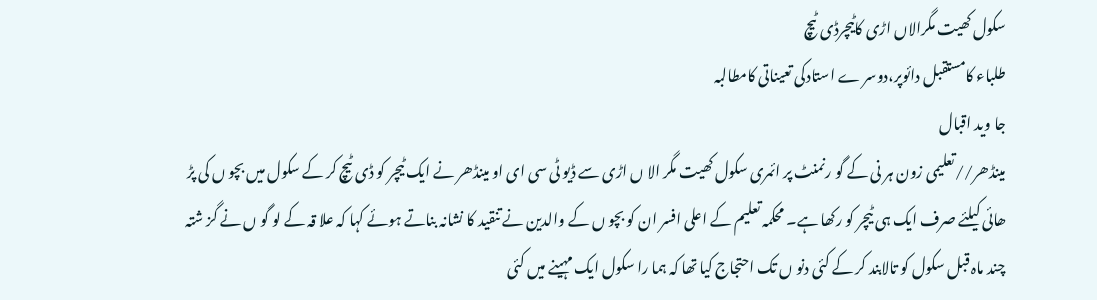سکول کھیت مگرالاں اڑی کاٹیچرڈی ٹیچ
طلباء کامستقبل دائوپر،دوسر ے استادکی تعیناتی کامطالبہ
جا وید اقبال
مینڈھر//تعلیمی زون ہر نی کے گو رنمنٹ پر ائمری سکول کھیت مگر الا ں اڑی سے ڈیو ٹی سی ای او مینڈھر نے ایک ٹیچر کو ڈی ٹیچ کر کے سکول میں بچو ں کی پڑ ھائی کیلئے صرف ایک ہی ٹیچر کو رکھا ہے۔ محکمہ تعلیم کے اعلی افسر ان کو بچو ں کے والدین نے تنقید کا نشانہ بناتے ہوئے کہا کہ علا قہ کے لو گو ں نے گز شتہ چند ماہ قبل سکول کو تالابند کر کے کئی دنو ں تک احتجاج کیا تھا کہ ہما را سکول ایک مہینے میں کئی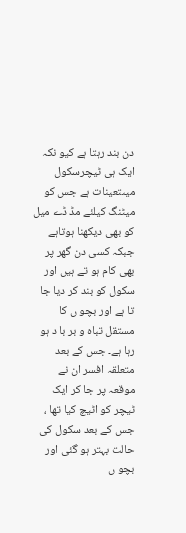دن بند رہتا ہے کیو نکہ ایک ہی ٹیچرسکول میںتعینات ہے جس کو میٹنگ کیلئے مڈ ڈے میل کو بھی دیکھنا ہوتاہے جبکہ کسی دن گھر پر بھی کام ہو تے ہیں اور سکول کو بند کر دیا جا تا ہے اور بچو ں کا مستقل تباہ و بر با د ہو رہا ہے۔ جس کے بعد متعلقہ افسر ان نے موقعہ پر جا کر ایک ٹیچر کو اٹیچ کیا تھا ، جس کے بعد سکول کی حالت بہتر ہو گئی اور بچو ں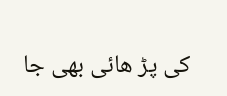کی پڑ ھائی بھی جا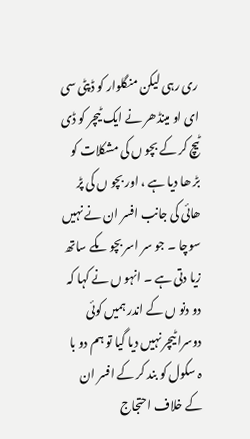ری رہی لیکن منگلوار کو ڈپٹی سی ای او مینڈھر نے ایک ٹیچر کو ڈی ٹیچ کر کے بچو ں کی مشکلات کو بڑ ھا دیا ہے ، اور بچو ں کی پڑ ھائی کی جانب افسر ان نے نہیں سوچا ۔ جو سر اسر بچو ںکے ساتھ زیا دتی ہے ۔ انہو ں نے کہا کہ دو دنو ں کے اندر ہمیں کوئی دوسرا ٹیچر نہیں دیا گیا تو ہم دو با ہ سکول کو بند کر کے افسر ان کے خلاف احتجاج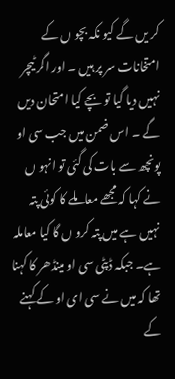کر یں گے کیو نکہ بچو ں کے امتخانات سر پر ہیں ۔ اور اگر ٹیچر نہیں دیا گیا تو بچے کیا امتحان دیں گے ۔ اس ضمن میں جب سی او پونچھ سے بات کی گئی تو انہو ں نے کہا کہ مجھے معاملے کا کوئی پتہ نہیں ہے میں پتہ کرو ں گا کیا معاملہ ہے۔ جبکہ ڈپٹی سی او مینڈھر کا کہنا تھا کہ میں نے سی ای او کے کہنے کے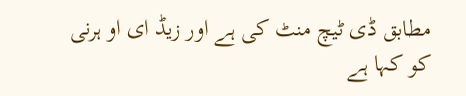مطابق ڈی ٹیچ منٹ کی ہے اور زیڈ ای او ہرنی کو کہا ہے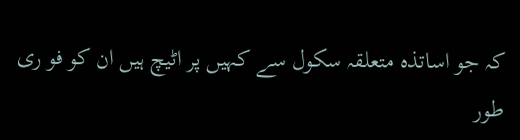کہ جو اساتذہ متعلقہ سکول سے کہیں پر اٹیچ ہیں ان کو فو ری طور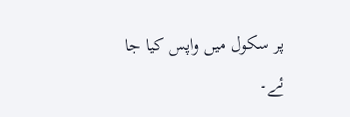پر سکول میں واپس کیا جا ئے۔